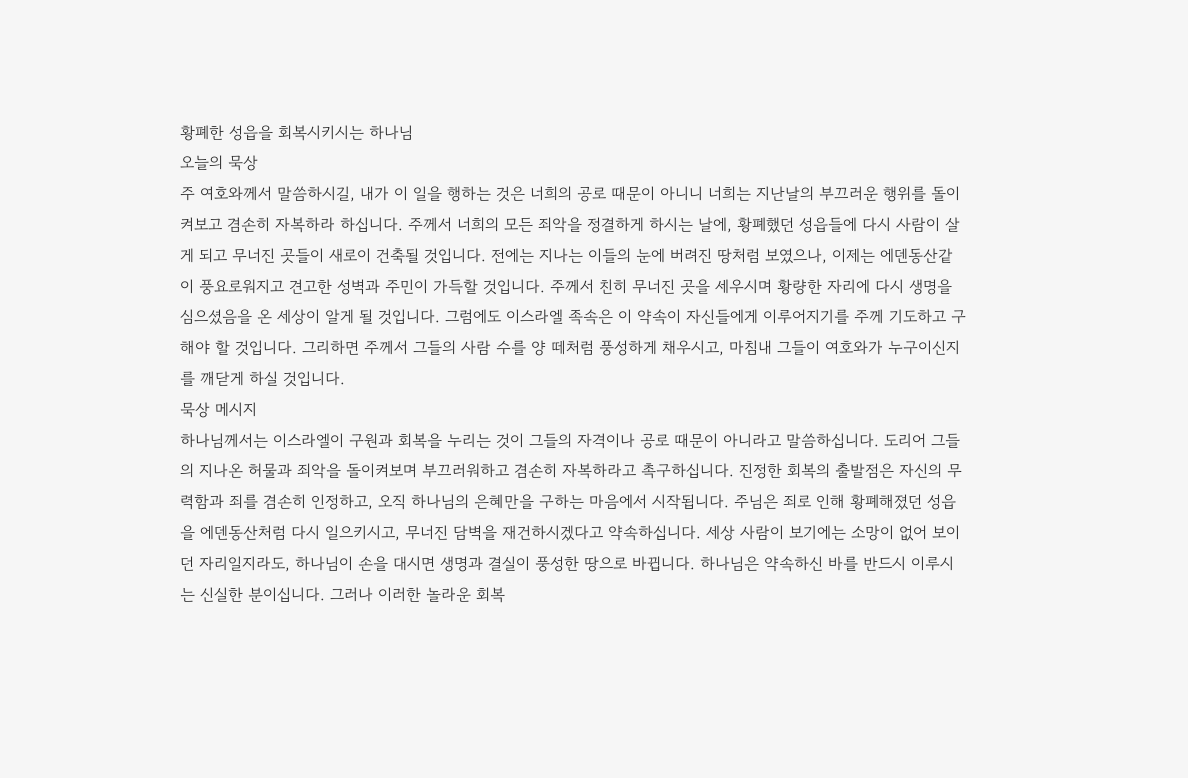황폐한 성읍을 회복시키시는 하나님
오늘의 묵상
주 여호와께서 말씀하시길, 내가 이 일을 행하는 것은 너희의 공로 때문이 아니니 너희는 지난날의 부끄러운 행위를 돌이켜보고 겸손히 자복하라 하십니다. 주께서 너희의 모든 죄악을 정결하게 하시는 날에, 황폐했던 성읍들에 다시 사람이 살게 되고 무너진 곳들이 새로이 건축될 것입니다. 전에는 지나는 이들의 눈에 버려진 땅처럼 보였으나, 이제는 에덴동산같이 풍요로워지고 견고한 성벽과 주민이 가득할 것입니다. 주께서 친히 무너진 곳을 세우시며 황량한 자리에 다시 생명을 심으셨음을 온 세상이 알게 될 것입니다. 그럼에도 이스라엘 족속은 이 약속이 자신들에게 이루어지기를 주께 기도하고 구해야 할 것입니다. 그리하면 주께서 그들의 사람 수를 양 떼처럼 풍성하게 채우시고, 마침내 그들이 여호와가 누구이신지를 깨닫게 하실 것입니다.
묵상 메시지
하나님께서는 이스라엘이 구원과 회복을 누리는 것이 그들의 자격이나 공로 때문이 아니라고 말씀하십니다. 도리어 그들의 지나온 허물과 죄악을 돌이켜보며 부끄러워하고 겸손히 자복하라고 촉구하십니다. 진정한 회복의 출발점은 자신의 무력함과 죄를 겸손히 인정하고, 오직 하나님의 은혜만을 구하는 마음에서 시작됩니다. 주님은 죄로 인해 황폐해졌던 성읍을 에덴동산처럼 다시 일으키시고, 무너진 담벽을 재건하시겠다고 약속하십니다. 세상 사람이 보기에는 소망이 없어 보이던 자리일지라도, 하나님이 손을 대시면 생명과 결실이 풍성한 땅으로 바뀝니다. 하나님은 약속하신 바를 반드시 이루시는 신실한 분이십니다. 그러나 이러한 놀라운 회복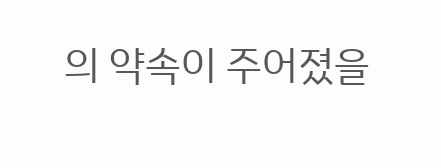의 약속이 주어졌을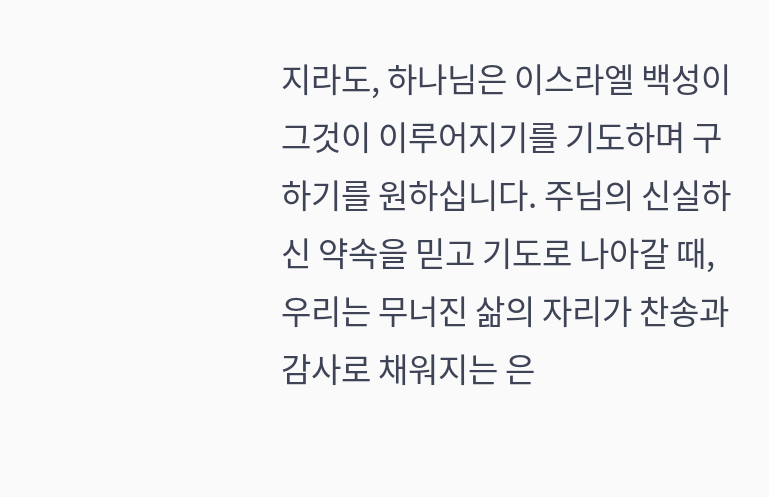지라도, 하나님은 이스라엘 백성이 그것이 이루어지기를 기도하며 구하기를 원하십니다. 주님의 신실하신 약속을 믿고 기도로 나아갈 때, 우리는 무너진 삶의 자리가 찬송과 감사로 채워지는 은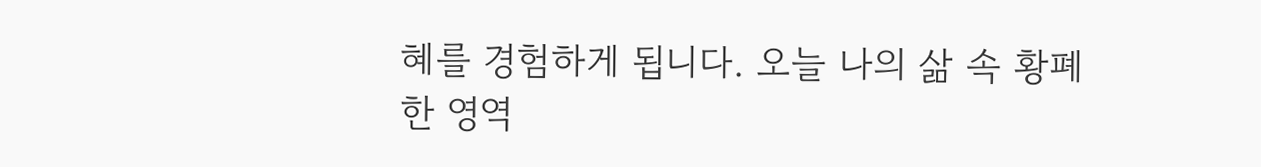혜를 경험하게 됩니다. 오늘 나의 삶 속 황폐한 영역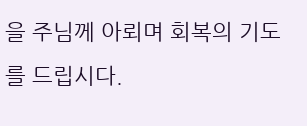을 주님께 아뢰며 회복의 기도를 드립시다.